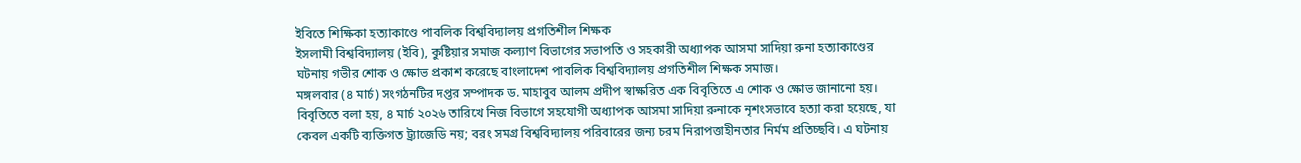ইবিতে শিক্ষিকা হত্যাকাণ্ডে পাবলিক বিশ্ববিদ্যালয় প্রগতিশীল শিক্ষক
ইসলামী বিশ্ববিদ্যালয় (ইবি), কুষ্টিয়ার সমাজ কল্যাণ বিভাগের সভাপতি ও সহকারী অধ্যাপক আসমা সাদিয়া রুনা হত্যাকাণ্ডের ঘটনায় গভীর শোক ও ক্ষোভ প্রকাশ করেছে বাংলাদেশ পাবলিক বিশ্ববিদ্যালয় প্রগতিশীল শিক্ষক সমাজ।
মঙ্গলবার (৪ মার্চ) সংগঠনটির দপ্তর সম্পাদক ড. মাহাবুব আলম প্রদীপ স্বাক্ষরিত এক বিবৃতিতে এ শোক ও ক্ষোভ জানানো হয়।
বিবৃতিতে বলা হয়, ৪ মার্চ ২০২৬ তারিখে নিজ বিভাগে সহযোগী অধ্যাপক আসমা সাদিয়া রুনাকে নৃশংসভাবে হত্যা করা হয়েছে, যা কেবল একটি ব্যক্তিগত ট্র্যাজেডি নয়; বরং সমগ্র বিশ্ববিদ্যালয় পরিবারের জন্য চরম নিরাপত্তাহীনতার নির্মম প্রতিচ্ছবি। এ ঘটনায়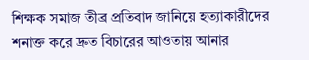শিক্ষক সমাজ তীব্র প্রতিবাদ জানিয়ে হত্যাকারীদের শনাক্ত করে দ্রুত বিচারের আওতায় আনার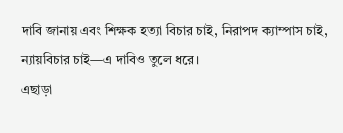দাবি জানায় এবং শিক্ষক হত্যা বিচার চাই, নিরাপদ ক্যাম্পাস চাই, ন্যায়বিচার চাই—এ দাবিও তুলে ধরে।
এছাড়া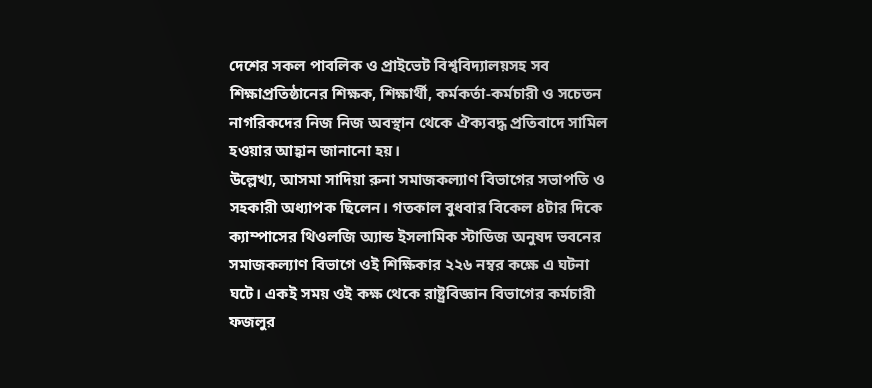দেশের সকল পাবলিক ও প্রাইভেট বিশ্ববিদ্যালয়সহ সব শিক্ষাপ্রতিষ্ঠানের শিক্ষক, শিক্ষার্থী, কর্মকর্তা-কর্মচারী ও সচেতন নাগরিকদের নিজ নিজ অবস্থান থেকে ঐক্যবদ্ধ প্রতিবাদে সামিল হওয়ার আহ্বান জানানো হয়।
উল্লেখ্য, আসমা সাদিয়া রুনা সমাজকল্যাণ বিভাগের সভাপতি ও সহকারী অধ্যাপক ছিলেন। গতকাল বুধবার বিকেল ৪টার দিকে ক্যাম্পাসের থিওলজি অ্যান্ড ইসলামিক স্টাডিজ অনুষদ ভবনের সমাজকল্যাণ বিভাগে ওই শিক্ষিকার ২২৬ নম্বর কক্ষে এ ঘটনা ঘটে। একই সময় ওই কক্ষ থেকে রাষ্ট্রবিজ্ঞান বিভাগের কর্মচারী ফজলুর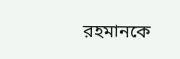রহমানকে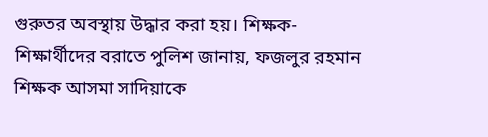গুরুতর অবস্থায় উদ্ধার করা হয়। শিক্ষক-শিক্ষার্থীদের বরাতে পুলিশ জানায়, ফজলুর রহমান শিক্ষক আসমা সাদিয়াকে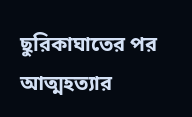ছুরিকাঘাতের পর আত্মহত্যার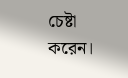চেষ্টা করেন।